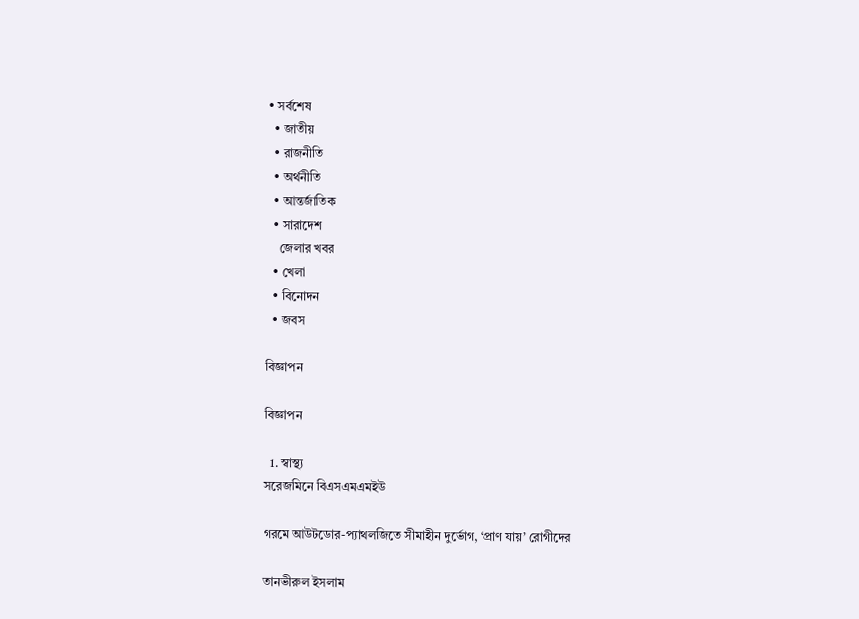• সর্বশেষ
  • জাতীয়
  • রাজনীতি
  • অর্থনীতি
  • আন্তর্জাতিক
  • সারাদেশ
    জেলার খবর
  • খেলা
  • বিনোদন
  • জবস

বিজ্ঞাপন

বিজ্ঞাপন

  1. স্বাস্থ্য
সরেজমিনে বিএসএমএমইউ

গরমে আউটডোর-প্যাথলজিতে সীমাহীন দুর্ভোগ, ‘প্রাণ যায়’ রোগীদের

তানভীরুল ইসলাম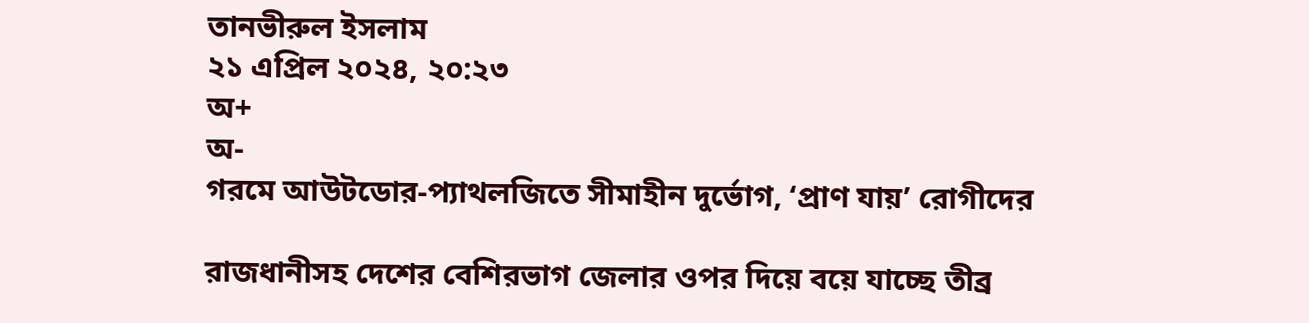তানভীরুল ইসলাম
২১ এপ্রিল ২০২৪, ২০:২৩
অ+
অ-
গরমে আউটডোর-প্যাথলজিতে সীমাহীন দুর্ভোগ, ‘প্রাণ যায়’ রোগীদের

রাজধানীসহ দেশের বেশিরভাগ জেলার ওপর দিয়ে বয়ে যাচ্ছে তীব্র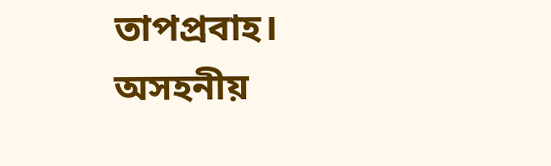তাপপ্রবাহ। অসহনীয়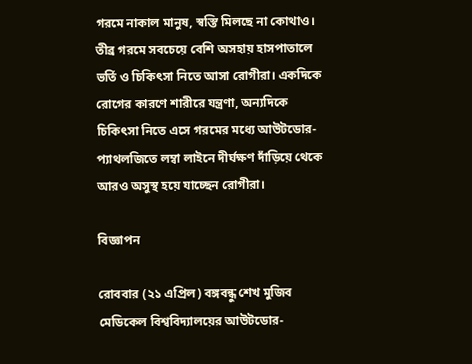গরমে নাকাল মানুষ, স্বস্তি মিলছে না কোথাও। তীব্র গরমে সবচেয়ে বেশি অসহায় হাসপাতালে ভর্তি ও চিকিৎসা নিতে আসা রোগীরা। একদিকে রোগের কারণে শারীরে যন্ত্রণা, অন্যদিকে চিকিৎসা নিতে এসে গরমের মধ্যে আউটডোর-প্যাথলজিতে লম্বা লাইনে দীর্ঘক্ষণ দাঁড়িয়ে থেকে আরও অসুস্থ হয়ে যাচ্ছেন রোগীরা।

বিজ্ঞাপন

রোববার (২১ এপ্রিল) বঙ্গবন্ধু শেখ মুজিব মেডিকেল বিশ্ববিদ্যালয়ের আউটডোর-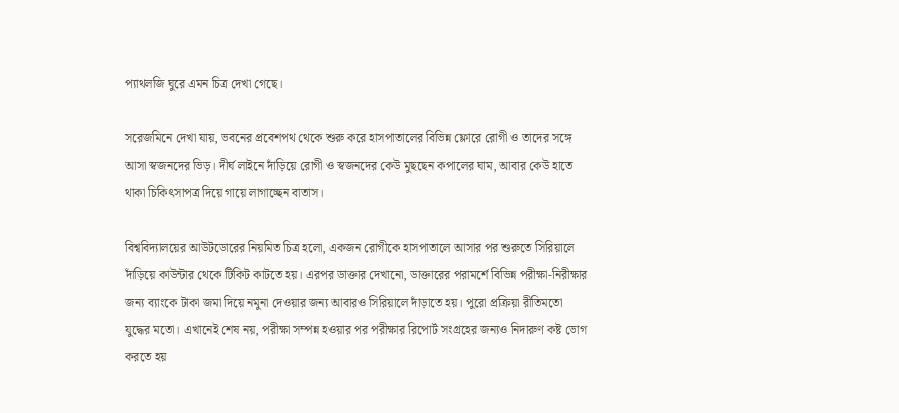প্যাথলজি ঘুরে এমন চিত্র দেখা গেছে।

সরেজমিনে দেখা যায়, ভবনের প্রবেশপথ থেকে শুরু করে হাসপাতালের বিভিন্ন ফ্লোরে রোগী ও তাদের সঙ্গে আসা স্বজনদের ভিড়। দীর্ঘ লাইনে দাঁড়িয়ে রোগী ও স্বজনদের কেউ মুছছেন কপালের ঘাম, আবার কেউ হাতে থাকা চিকিৎসাপত্র দিয়ে গায়ে লাগাচ্ছেন বাতাস।

বিশ্ববিদ্যালয়ের আউটডোরের নিয়মিত চিত্র হলো, একজন রোগীকে হাসপাতালে আসার পর শুরুতে সিরিয়ালে দাঁড়িয়ে কাউন্টার থেকে টিকিট কাটতে হয়। এরপর ডাক্তার দেখানো, ডাক্তারের পরামর্শে বিভিন্ন পরীক্ষা-নিরীক্ষার জন্য ব্যাংকে টাকা জমা দিয়ে নমুনা দেওয়ার জন্য আবারও সিরিয়ালে দাঁড়াতে হয়। পুরো প্রক্রিয়া রীতিমতো যুদ্ধের মতো। এখানেই শেষ নয়, পরীক্ষা সম্পন্ন হওয়ার পর পরীক্ষার রিপোর্ট সংগ্রহের জন্যও নিদারুণ কষ্ট ভোগ করতে হয়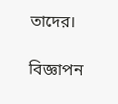তাদের।

বিজ্ঞাপন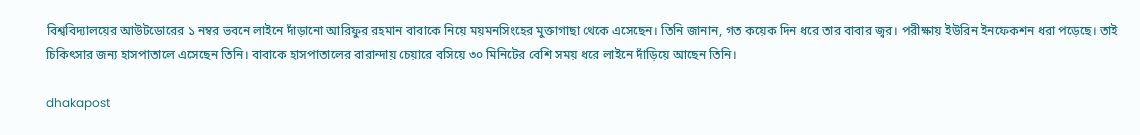বিশ্ববিদ্যালয়ের আউটডোরের ১ নম্বর ভবনে লাইনে দাঁড়ানো আরিফুর রহমান বাবাকে নিয়ে ময়মনসিংহের মুক্তাগাছা থেকে এসেছেন। তিনি জানান, গত কয়েক দিন ধরে তার বাবার জ্বর। পরীক্ষায় ইউরিন ইনফেকশন ধরা পড়েছে। তাই চিকিৎসার জন্য হাসপাতালে এসেছেন তিনি। বাবাকে হাসপাতালের বারান্দায় চেয়ারে বসিয়ে ৩০ মিনিটের বেশি সময় ধরে লাইনে দাঁড়িয়ে আছেন তিনি।

dhakapost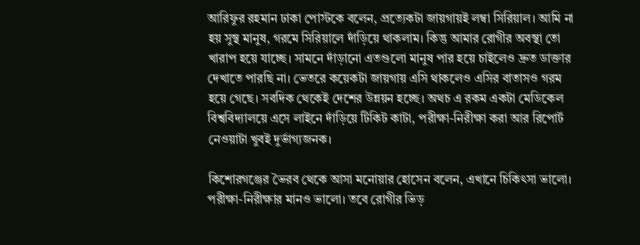আরিফুর রহমান ঢাকা পোস্টকে বলেন, প্রত্যেকটা জায়গায়ই লম্বা সিরিয়াল। আমি না হয় সুস্থ মানুষ, গরমে সিরিয়ালে দাঁড়িয়ে থাকলাম। কিন্তু আমার রোগীর অবস্থা তো খারাপ হয়ে যাচ্ছে। সামনে দাঁড়ানো এতগুলো মানুষ পার হয়ে চাইলেও দ্রুত ডাক্তার দেখাতে পারছি না। ভেতরে কয়েকটা জায়গায় এসি থাকলেও এসির বাতাসও গরম হয়ে গেছে। সবদিক থেকেই দেশের উন্নয়ন হচ্ছে। অথচ এ রকম একটা মেডিকেল বিশ্ববিদ্যালয়ে এসে লাইনে দাঁড়িয়ে টিকিট কাটা, পরীক্ষা-নিরীক্ষা করা আর রিপোর্ট নেওয়াটা খুবই দুর্ভাগ্যজনক।

কিশোরগঞ্জের ভৈরব থেকে আসা মনোয়ার হোসেন বলেন, এখানে চিকিৎসা ভালো। পরীক্ষা-নিরীক্ষার মানও ভালো। তবে রোগীর ভিড়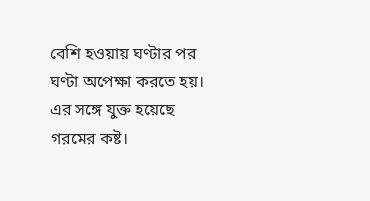বেশি হওয়ায় ঘণ্টার পর ঘণ্টা অপেক্ষা করতে হয়। এর সঙ্গে যুক্ত হয়েছে গরমের কষ্ট।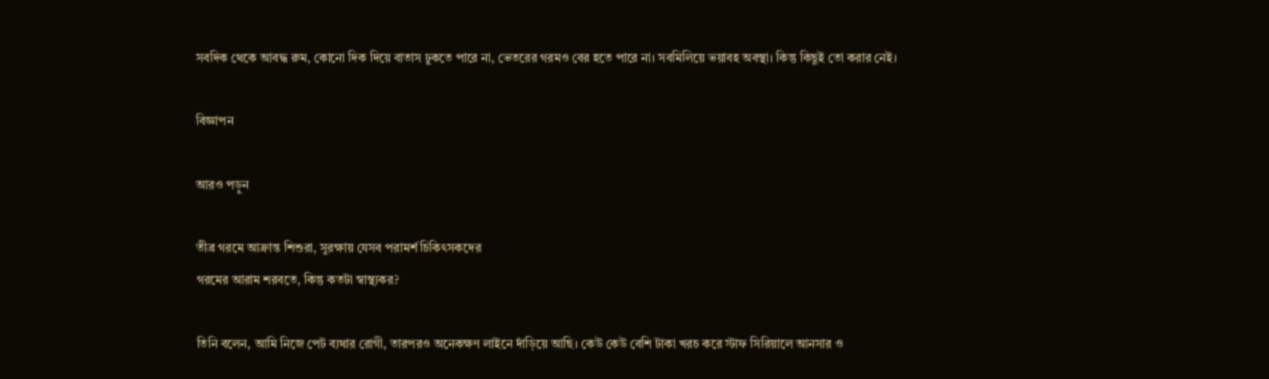সবদিক থেকে আবদ্ধ রুম, কোনো দিক দিয়ে বাতাস ঢুকতে পারে না, ভেতরের গরমও বের হতে পারে না। সবমিলিয়ে ভয়াবহ অবস্থা। কিন্তু কিছুই তো করার নেই।

বিজ্ঞাপন

আরও পড়ুন

তীব্র গরমে আক্রান্ত শিশুরা, সুরক্ষায় যেসব পরামর্শ চিকিৎসকদের
গরমের আরাম শরবতে, কিন্তু কতটা স্বাস্থ্যকর?

তিনি বলেন, আমি নিজে পেট ব্যথার রোগী, তারপরও অনেকক্ষণ লাইনে দাঁড়িয়ে আছি। কেউ কেউ বেশি টাকা খরচ করে স্টাফ সিরিয়ালে আনসার ও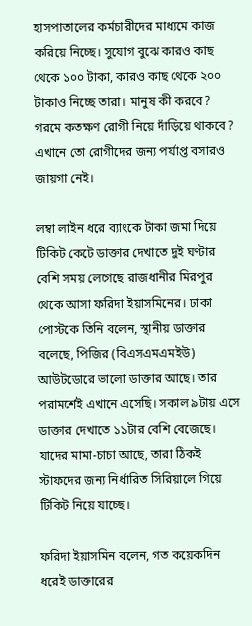হাসপাতালের কর্মচারীদের মাধ্যমে কাজ করিয়ে নিচ্ছে। সুযোগ বুঝে কারও কাছ থেকে ১০০ টাকা, কারও কাছ থেকে ২০০ টাকাও নিচ্ছে তারা। মানুষ কী করবে? গরমে কতক্ষণ রোগী নিয়ে দাঁড়িয়ে থাকবে? এখানে তো রোগীদের জন্য পর্যাপ্ত বসারও জায়গা নেই।

লম্বা লাইন ধরে ব্যাংকে টাকা জমা দিয়ে টিকিট কেটে ডাক্তার দেখাতে দুই ঘণ্টার বেশি সময় লেগেছে রাজধানীর মিরপুর থেকে আসা ফরিদা ইয়াসমিনের। ঢাকা পোস্টকে তিনি বলেন, স্থানীয় ডাক্তার বলেছে, পিজির (বিএসএমএমইউ) আউটডোরে ভালো ডাক্তার আছে। তার পরামর্শেই এখানে এসেছি। সকাল ৯টায় এসে ডাক্তার দেখাতে ১১টার বেশি বেজেছে। যাদের মামা-চাচা আছে, তারা ঠিকই স্টাফদের জন্য নির্ধারিত সিরিয়ালে গিয়ে টিকিট নিয়ে যাচ্ছে।

ফরিদা ইয়াসমিন বলেন, গত কয়েকদিন ধরেই ডাক্তারের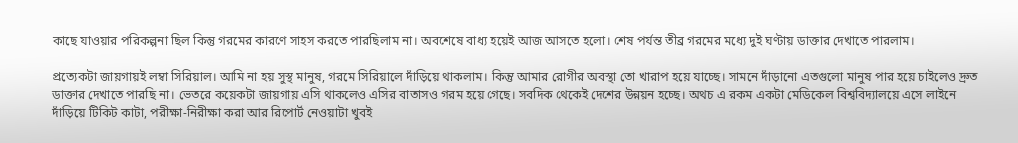কাছে যাওয়ার পরিকল্পনা ছিল কিন্তু গরমের কারণে সাহস করতে পারছিলাম না। অবশেষে বাধ্য হয়েই আজ আসতে হলো। শেষ পর্যন্ত তীব্র গরমের মধ্যে দুই ঘণ্টায় ডাক্তার দেখাতে পারলাম।

প্রত্যেকটা জায়গায়ই লম্বা সিরিয়াল। আমি না হয় সুস্থ মানুষ, গরমে সিরিয়ালে দাঁড়িয়ে থাকলাম। কিন্তু আমার রোগীর অবস্থা তো খারাপ হয়ে যাচ্ছে। সামনে দাঁড়ানো এতগুলো মানুষ পার হয়ে চাইলেও দ্রুত ডাক্তার দেখাতে পারছি না। ভেতরে কয়েকটা জায়গায় এসি থাকলেও এসির বাতাসও গরম হয়ে গেছে। সবদিক থেকেই দেশের উন্নয়ন হচ্ছে। অথচ এ রকম একটা মেডিকেল বিশ্ববিদ্যালয়ে এসে লাইনে দাঁড়িয়ে টিকিট কাটা, পরীক্ষা-নিরীক্ষা করা আর রিপোর্ট নেওয়াটা খুবই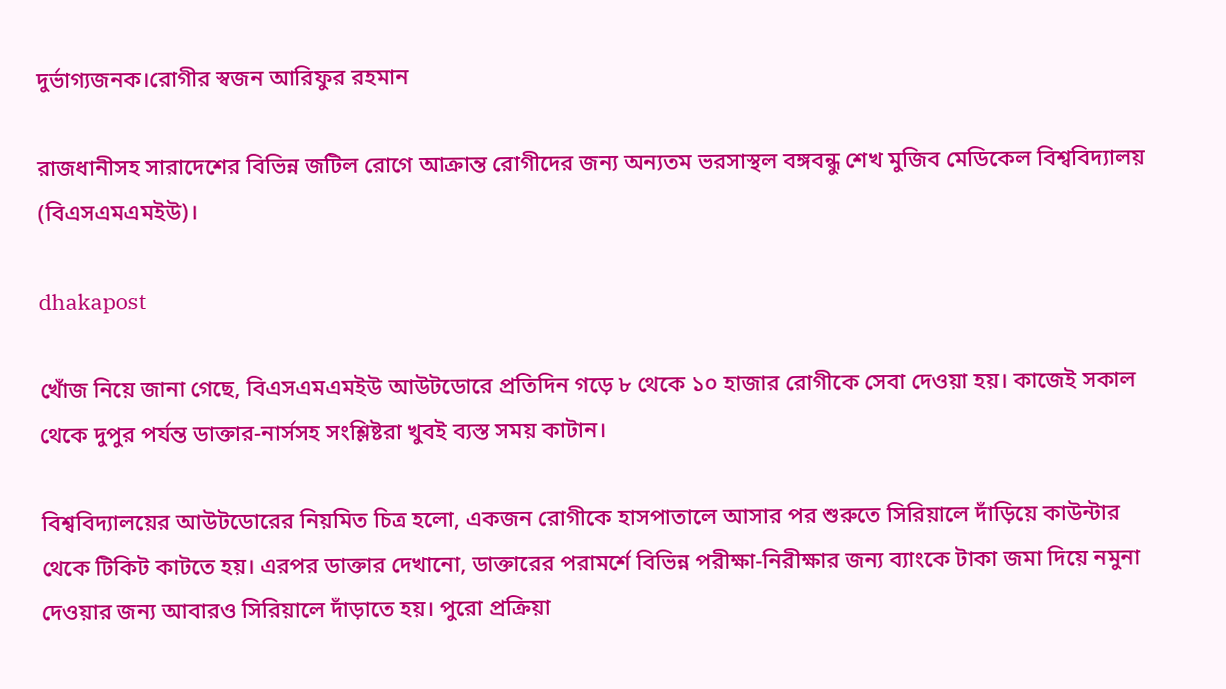দুর্ভাগ্যজনক।রোগীর স্বজন আরিফুর রহমান

রাজধানীসহ সারাদেশের বিভিন্ন জটিল রোগে আক্রান্ত রোগীদের জন্য অন্যতম ভরসাস্থল বঙ্গবন্ধু শেখ মুজিব মেডিকেল বিশ্ববিদ্যালয় (বিএসএমএমইউ)।

dhakapost

খোঁজ নিয়ে জানা গেছে, বিএসএমএমইউ আউটডোরে প্রতিদিন গড়ে ৮ থেকে ১০ হাজার রোগীকে সেবা দেওয়া হয়। কাজেই সকাল থেকে দুপুর পর্যন্ত ডাক্তার-নার্সসহ সংশ্লিষ্টরা খুবই ব্যস্ত সময় কাটান।

বিশ্ববিদ্যালয়ের আউটডোরের নিয়মিত চিত্র হলো, একজন রোগীকে হাসপাতালে আসার পর শুরুতে সিরিয়ালে দাঁড়িয়ে কাউন্টার থেকে টিকিট কাটতে হয়। এরপর ডাক্তার দেখানো, ডাক্তারের পরামর্শে বিভিন্ন পরীক্ষা-নিরীক্ষার জন্য ব্যাংকে টাকা জমা দিয়ে নমুনা দেওয়ার জন্য আবারও সিরিয়ালে দাঁড়াতে হয়। পুরো প্রক্রিয়া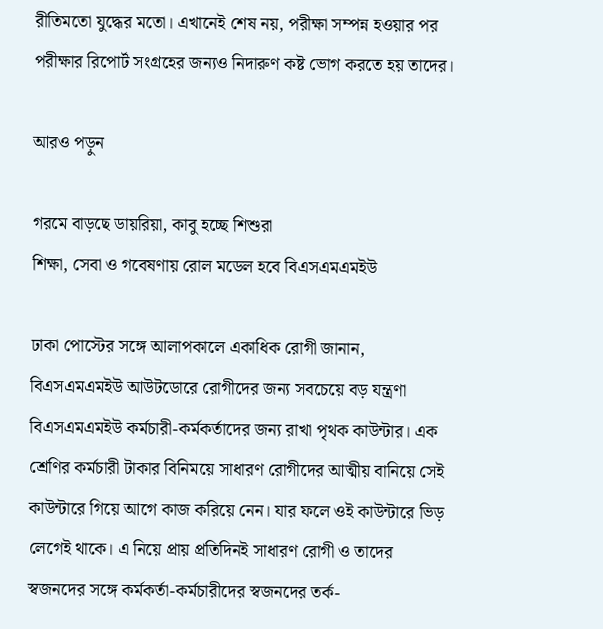রীতিমতো যুদ্ধের মতো। এখানেই শেষ নয়, পরীক্ষা সম্পন্ন হওয়ার পর পরীক্ষার রিপোর্ট সংগ্রহের জন্যও নিদারুণ কষ্ট ভোগ করতে হয় তাদের।

আরও পড়ুন

গরমে বাড়ছে ডায়রিয়া, কাবু হচ্ছে শিশুরা
শিক্ষা, সেবা ও গবেষণায় রোল মডেল হবে বিএসএমএমইউ

ঢাকা পোস্টের সঙ্গে আলাপকালে একাধিক রোগী জানান, বিএসএমএমইউ আউটডোরে রোগীদের জন্য সবচেয়ে বড় যন্ত্রণা বিএসএমএমইউ কর্মচারী-কর্মকর্তাদের জন্য রাখা পৃথক কাউন্টার। এক শ্রেণির কর্মচারী টাকার বিনিময়ে সাধারণ রোগীদের আত্মীয় বানিয়ে সেই কাউন্টারে গিয়ে আগে কাজ করিয়ে নেন। যার ফলে ওই কাউন্টারে ভিড় লেগেই থাকে। এ নিয়ে প্রায় প্রতিদিনই সাধারণ রোগী ও তাদের স্বজনদের সঙ্গে কর্মকর্তা-কর্মচারীদের স্বজনদের তর্ক-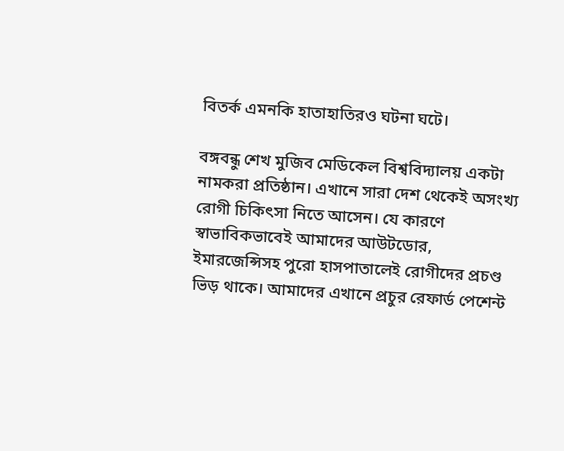বিতর্ক এমনকি হাতাহাতিরও ঘটনা ঘটে।

বঙ্গবন্ধু শেখ মুজিব মেডিকেল বিশ্ববিদ্যালয় একটা নামকরা প্রতিষ্ঠান। এখানে সারা দেশ থেকেই অসংখ্য রোগী চিকিৎসা নিতে আসেন। যে কারণে স্বাভাবিকভাবেই আমাদের আউটডোর, ইমারজেন্সিসহ পুরো হাসপাতালেই রোগীদের প্রচণ্ড ভিড় থাকে। আমাদের এখানে প্রচুর রেফার্ড পেশেন্ট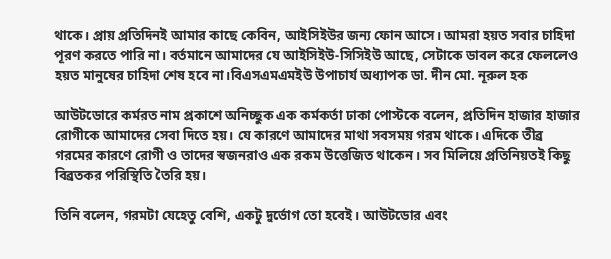থাকে। প্রায় প্রতিদিনই আমার কাছে কেবিন, আইসিইউর জন্য ফোন আসে। আমরা হয়ত সবার চাহিদা পূরণ করতে পারি না। বর্তমানে আমাদের যে আইসিইউ-সিসিইউ আছে, সেটাকে ডাবল করে ফেললেও হয়ত মানুষের চাহিদা শেষ হবে না।বিএসএমএমইউ উপাচার্য অধ্যাপক ডা. দীন মো. নূরুল হক

আউটডোরে কর্মরত নাম প্রকাশে অনিচ্ছুক এক কর্মকর্তা ঢাকা পোস্টকে বলেন, প্রতিদিন হাজার হাজার রোগীকে আমাদের সেবা দিতে হয়। যে কারণে আমাদের মাথা সবসময় গরম থাকে। এদিকে তীব্র গরমের কারণে রোগী ও তাদের স্বজনরাও এক রকম উত্তেজিত থাকেন। সব মিলিয়ে প্রতিনিয়তই কিছু বিব্রতকর পরিস্থিতি তৈরি হয়।

তিনি বলেন, গরমটা যেহেতু বেশি, একটু দুর্ভোগ তো হবেই। আউটডোর এবং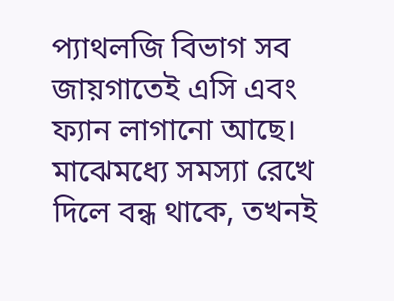প্যাথলজি বিভাগ সব জায়গাতেই এসি এবং ফ্যান লাগানো আছে। মাঝেমধ্যে সমস্যা রেখে দিলে বন্ধ থাকে, তখনই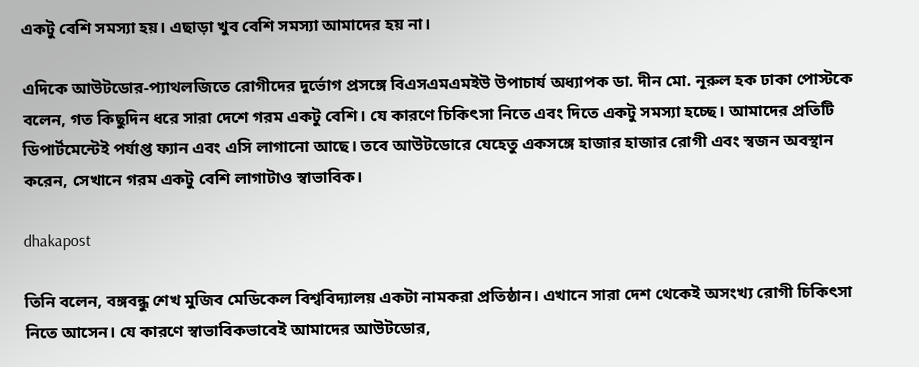একটু বেশি সমস্যা হয়। এছাড়া খুব বেশি সমস্যা আমাদের হয় না।

এদিকে আউটডোর-প্যাথলজিতে রোগীদের দুর্ভোগ প্রসঙ্গে বিএসএমএমইউ উপাচার্য অধ্যাপক ডা. দীন মো. নূরুল হক ঢাকা পোস্টকে বলেন, গত কিছুদিন ধরে সারা দেশে গরম একটু বেশি। যে কারণে চিকিৎসা নিতে এবং দিতে একটু সমস্যা হচ্ছে। আমাদের প্রতিটি ডিপার্টমেন্টেই পর্যাপ্ত ফ্যান এবং এসি লাগানো আছে। তবে আউটডোরে যেহেতু একসঙ্গে হাজার হাজার রোগী এবং স্বজন অবস্থান করেন, সেখানে গরম একটু বেশি লাগাটাও স্বাভাবিক।

dhakapost

তিনি বলেন, বঙ্গবন্ধু শেখ মুজিব মেডিকেল বিশ্ববিদ্যালয় একটা নামকরা প্রতিষ্ঠান। এখানে সারা দেশ থেকেই অসংখ্য রোগী চিকিৎসা নিতে আসেন। যে কারণে স্বাভাবিকভাবেই আমাদের আউটডোর,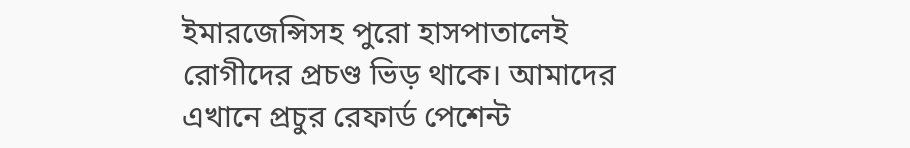ইমারজেন্সিসহ পুরো হাসপাতালেই রোগীদের প্রচণ্ড ভিড় থাকে। আমাদের এখানে প্রচুর রেফার্ড পেশেন্ট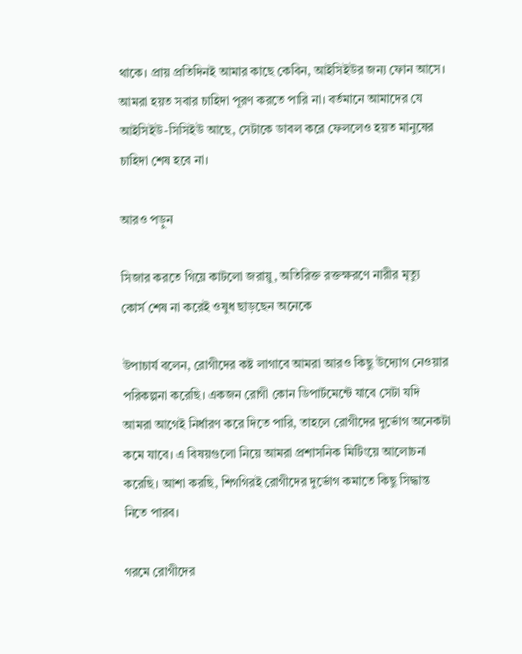থাকে। প্রায় প্রতিদিনই আমার কাছে কেবিন, আইসিইউর জন্য ফোন আসে। আমরা হয়ত সবার চাহিদা পূরণ করতে পারি না। বর্তমানে আমাদের যে আইসিইউ-সিসিইউ আছে, সেটাকে ডাবল করে ফেললেও হয়ত মানুষের চাহিদা শেষ হবে না।

আরও পড়ুন

সিজার করতে গিয়ে কাটলো জরায়ু, অতিরিক্ত রক্তক্ষরণে নারীর মৃত্যু
কোর্স শেষ না করেই ওষুধ ছাড়ছেন অনেকে

উপাচার্য বলেন, রোগীদের কষ্ট লাগাবে আমরা আরও কিছু উদ্যোগ নেওয়ার পরিকল্পনা করেছি। একজন রোগী কোন ডিপার্টমেন্টে যাবে সেটা যদি আমরা আগেই নির্ধারণ করে দিতে পারি, তাহলে রোগীদের দুর্ভোগ অনেকটা কমে যাবে। এ বিষয়গুলো নিয়ে আমরা প্রশাসনিক মিটিংয়ে আলোচনা করেছি। আশা করছি, শিগগিরই রোগীদের দুর্ভোগ কমাতে কিছু সিদ্ধান্ত নিতে পারব।

গরমে রোগীদের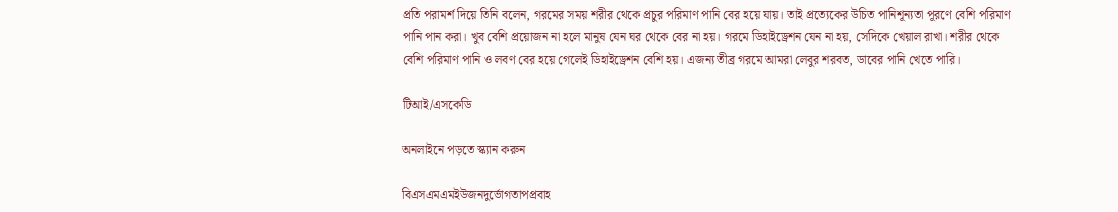প্রতি পরামর্শ দিয়ে তিনি বলেন, গরমের সময় শরীর থেকে প্রচুর পরিমাণ পানি বের হয়ে যায়। তাই প্রত্যেকের উচিত পানিশূন্যতা পূরণে বেশি পরিমাণ পানি পান করা। খুব বেশি প্রয়োজন না হলে মানুষ যেন ঘর থেকে বের না হয়। গরমে ডিহাইড্রেশন যেন না হয়, সেদিকে খেয়াল রাখা। শরীর থেকে বেশি পরিমাণ পানি ও লবণ বের হয়ে গেলেই ডিহাইড্রেশন বেশি হয়। এজন্য তীব্র গরমে আমরা লেবুর শরবত, ডাবের পানি খেতে পারি।

টিআই/এসকেডি

অনলাইনে পড়তে স্ক্যান করুন

বিএসএমএমইউজনদুর্ভোগতাপপ্রবাহ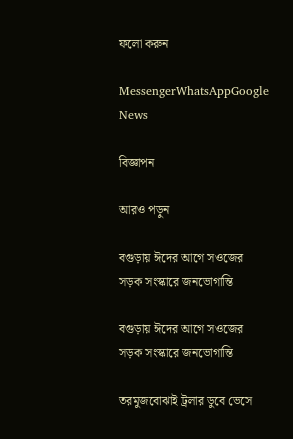ফলো করুন

MessengerWhatsAppGoogle News

বিজ্ঞাপন

আরও পড়ুন

বগুড়ায় ঈদের আগে সওজের সড়ক সংস্কারে জনভোগান্তি

বগুড়ায় ঈদের আগে সওজের সড়ক সংস্কারে জনভোগান্তি

তরমুজবোঝাই ট্রলার ডুবে ভেসে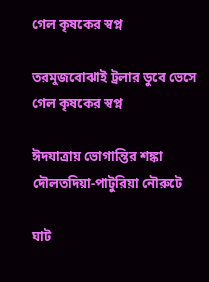গেল কৃষকের স্বপ্ন

তরমুজবোঝাই ট্রলার ডুবে ভেসে গেল কৃষকের স্বপ্ন

ঈদযাত্রায় ভোগান্তির শঙ্কা দৌলতদিয়া-পাটুরিয়া নৌরুটে

ঘাট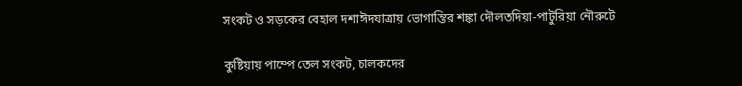সংকট ও সড়কের বেহাল দশাঈদযাত্রায় ভোগান্তির শঙ্কা দৌলতদিয়া-পাটুরিয়া নৌরুটে

কুষ্টিয়ায় পাম্পে তেল সংকট, চালকদের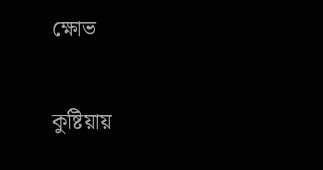ক্ষোভ

কুষ্টিয়ায়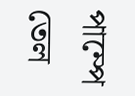পাম্পে তেল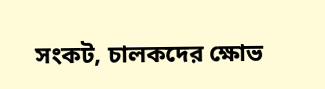সংকট, চালকদের ক্ষোভ